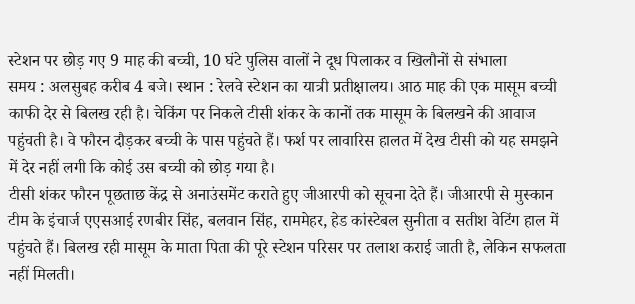स्टेशन पर छोड़ गए 9 माह की बच्ची, 10 घंटे पुलिस वालों ने दूध पिलाकर व खिलौनों से संभाला
समय : अलसुबह करीब 4 बजे। स्थान : रेलवे स्टेशन का यात्री प्रतीक्षालय। आठ माह की एक मासूम बच्ची काफी देर से बिलख रही है। चेकिंग पर निकले टीसी शंकर के कानों तक मासूम के बिलखने की आवाज पहुंचती है। वे फौरन दौड़कर बच्ची के पास पहुंचते हैं। फर्श पर लावारिस हालत में देख टीसी को यह समझने में देर नहीं लगी कि कोई उस बच्ची को छोड़ गया है।
टीसी शंकर फौरन पूछताछ केंद्र से अनाउंसमेंट कराते हुए जीआरपी को सूचना देते हैं। जीआरपी से मुस्कान टीम के इंचार्ज एएसआई रणबीर सिंह, बलवान सिंह, राममेहर, हेड कांस्टेबल सुनीता व सतीश वेटिंग हाल में पहुंचते हैं। बिलख रही मासूम के माता पिता की पूरे स्टेशन परिसर पर तलाश कराई जाती है, लेकिन सफलता नहीं मिलती।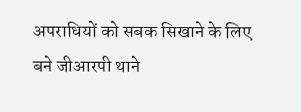अपराधियों को सबक सिखाने के लिए बने जीआरपी थाने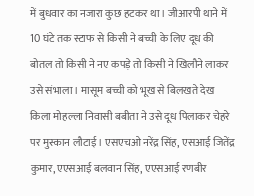में बुधवार का नजारा कुछ हटकर था। जीआरपी थाने में 10 घंटे तक स्टाफ से किसी ने बच्ची के लिए दूध की बोतल तो किसी ने नए कपड़े तो किसी ने खिलौने लाकर उसे संभाला। मासूम बच्ची को भूख से बिलखते देख किला मोहल्ला निवासी बबीता ने उसे दूध पिलाकर चेहरे पर मुस्कान लौटाई। एसएचओ नरेंद्र सिंह, एसआई जितेंद्र कुमार, एएसआई बलवान सिंह, एएसआई रणबीर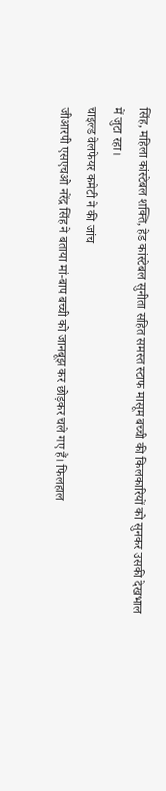सिंह, महिला कांस्टेबल शक्ति, हेड कांस्टेबल सुनीता सहित समस्त स्टाफ मासूम बच्ची की किलकारियों को सुनकर उसकी देखभाल में जुटा रहा।
चाइल्ड वेलफेयर कमेटी ने की जांच
जीआरपी एसएचओ नरेंद्र सिंह ने बताया मां-बाप बच्ची को जानबूझ कर छोड़कर चले गए हैं। फिलहाल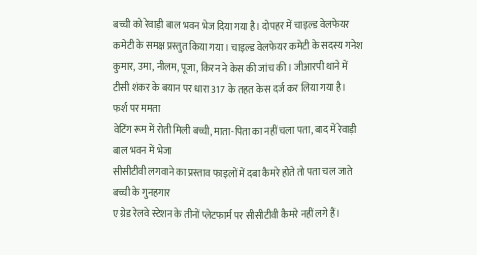बच्ची को रेवाड़ी बाल भवन भेज दिया गया है। दोपहर में चाइल्ड वेलफेयर कमेटी के समक्ष प्रस्तुत किया गया। चाइल्ड वेलफेयर कमेटी के सदस्य गनेश कुमार, उमा, नीलम, पूजा, किरन ने केस की जांच की। जीआरपी थाने में टीसी शंकर के बयान पर धारा 317 के तहत केस दर्ज कर लिया गया है।
फर्श पर ममता
वेटिंग रूम में रोती मिली बच्ची, माता-पिता का नहीं चला पता, बाद में रेवाड़ी बाल भवन में भेजा
सीसीटीवी लगवाने का प्रस्ताव फाइलों में दबा कैमरे होते तो पता चल जाते बच्ची के गुनहगार
ए ग्रेड रेलवे स्टेशन के तीनों प्लेटफार्म पर सीसीटीवी कैमरे नहीं लगे हैं।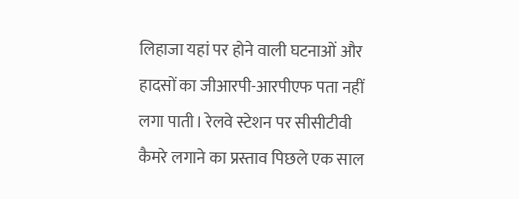लिहाजा यहां पर होने वाली घटनाओं और हादसों का जीआरपी-आरपीएफ पता नहीं लगा पाती। रेलवे स्टेशन पर सीसीटीवी कैमरे लगाने का प्रस्ताव पिछले एक साल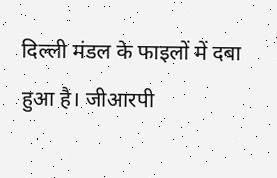दिल्ली मंडल के फाइलों में दबा हुआ है। जीआरपी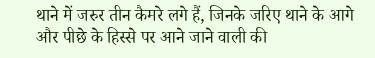थाने में जरुर तीन कैमरे लगे हैं, जिनके जरिए थाने के आगे और पीछे के हिस्से पर आने जाने वाली की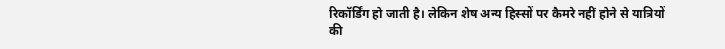रिकॉर्डिंग हो जाती है। लेकिन शेष अन्य हिस्सों पर कैमरे नहीं होने से यात्रियों की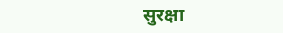सुरक्षा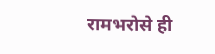रामभरोसे ही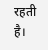रहती है।